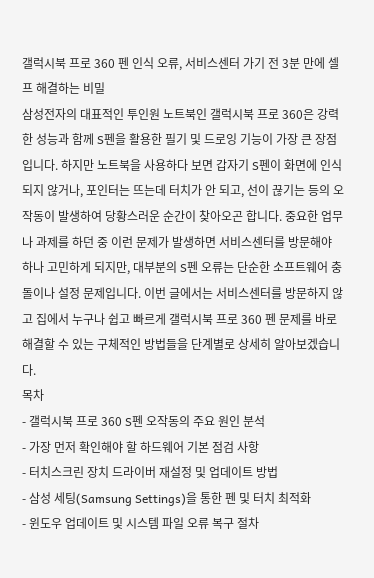갤럭시북 프로 360 펜 인식 오류, 서비스센터 가기 전 3분 만에 셀프 해결하는 비밀
삼성전자의 대표적인 투인원 노트북인 갤럭시북 프로 360은 강력한 성능과 함께 S펜을 활용한 필기 및 드로잉 기능이 가장 큰 장점입니다. 하지만 노트북을 사용하다 보면 갑자기 S펜이 화면에 인식되지 않거나, 포인터는 뜨는데 터치가 안 되고, 선이 끊기는 등의 오작동이 발생하여 당황스러운 순간이 찾아오곤 합니다. 중요한 업무나 과제를 하던 중 이런 문제가 발생하면 서비스센터를 방문해야 하나 고민하게 되지만, 대부분의 S펜 오류는 단순한 소프트웨어 충돌이나 설정 문제입니다. 이번 글에서는 서비스센터를 방문하지 않고 집에서 누구나 쉽고 빠르게 갤럭시북 프로 360 펜 문제를 바로 해결할 수 있는 구체적인 방법들을 단계별로 상세히 알아보겠습니다.
목차
- 갤럭시북 프로 360 S펜 오작동의 주요 원인 분석
- 가장 먼저 확인해야 할 하드웨어 기본 점검 사항
- 터치스크린 장치 드라이버 재설정 및 업데이트 방법
- 삼성 세팅(Samsung Settings)을 통한 펜 및 터치 최적화
- 윈도우 업데이트 및 시스템 파일 오류 복구 절차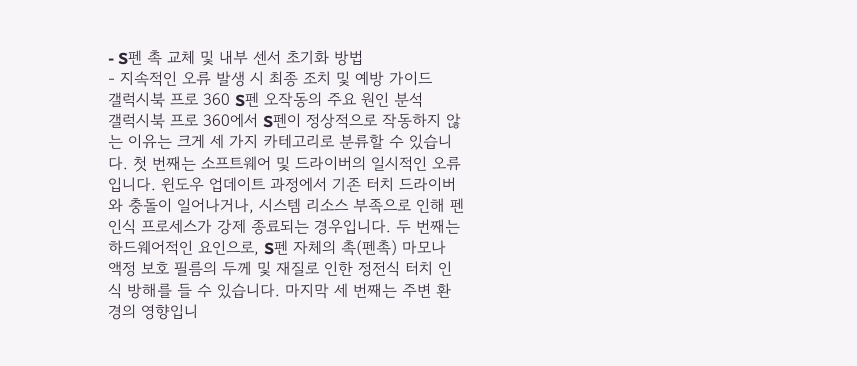- S펜 촉 교체 및 내부 센서 초기화 방법
- 지속적인 오류 발생 시 최종 조치 및 예방 가이드
갤럭시북 프로 360 S펜 오작동의 주요 원인 분석
갤럭시북 프로 360에서 S펜이 정상적으로 작동하지 않는 이유는 크게 세 가지 카테고리로 분류할 수 있습니다. 첫 번째는 소프트웨어 및 드라이버의 일시적인 오류입니다. 윈도우 업데이트 과정에서 기존 터치 드라이버와 충돌이 일어나거나, 시스템 리소스 부족으로 인해 펜 인식 프로세스가 강제 종료되는 경우입니다. 두 번째는 하드웨어적인 요인으로, S펜 자체의 촉(펜촉) 마모나 액정 보호 필름의 두께 및 재질로 인한 정전식 터치 인식 방해를 들 수 있습니다. 마지막 세 번째는 주변 환경의 영향입니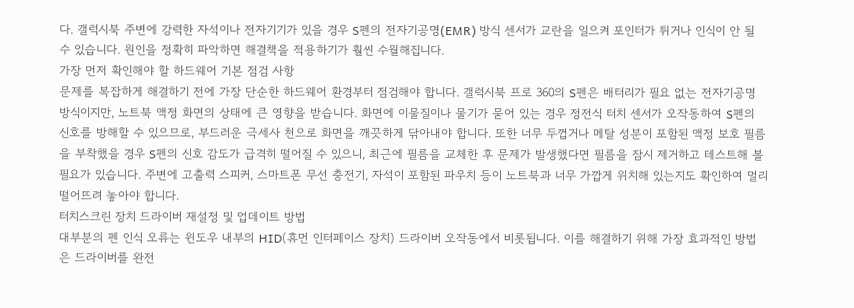다. 갤럭시북 주변에 강력한 자석이나 전자기기가 있을 경우 S펜의 전자기공명(EMR) 방식 센서가 교란을 일으켜 포인터가 튀거나 인식이 안 될 수 있습니다. 원인을 정확히 파악하면 해결책을 적용하기가 훨씬 수월해집니다.
가장 먼저 확인해야 할 하드웨어 기본 점검 사항
문제를 복잡하게 해결하기 전에 가장 단순한 하드웨어 환경부터 점검해야 합니다. 갤럭시북 프로 360의 S펜은 배터리가 필요 없는 전자기공명 방식이지만, 노트북 액정 화면의 상태에 큰 영향을 받습니다. 화면에 이물질이나 물기가 묻어 있는 경우 정전식 터치 센서가 오작동하여 S펜의 신호를 방해할 수 있으므로, 부드러운 극세사 천으로 화면을 깨끗하게 닦아내야 합니다. 또한 너무 두껍거나 메탈 성분이 포함된 액정 보호 필름을 부착했을 경우 S펜의 신호 감도가 급격히 떨어질 수 있으니, 최근에 필름을 교체한 후 문제가 발생했다면 필름을 잠시 제거하고 테스트해 볼 필요가 있습니다. 주변에 고출력 스피커, 스마트폰 무선 충전기, 자석이 포함된 파우치 등이 노트북과 너무 가깝게 위치해 있는지도 확인하여 멀리 떨어뜨려 놓아야 합니다.
터치스크린 장치 드라이버 재설정 및 업데이트 방법
대부분의 펜 인식 오류는 윈도우 내부의 HID(휴먼 인터페이스 장치) 드라이버 오작동에서 비롯됩니다. 이를 해결하기 위해 가장 효과적인 방법은 드라이버를 완전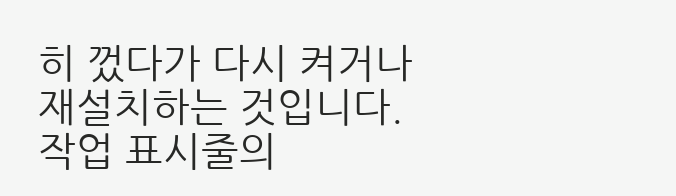히 껐다가 다시 켜거나 재설치하는 것입니다. 작업 표시줄의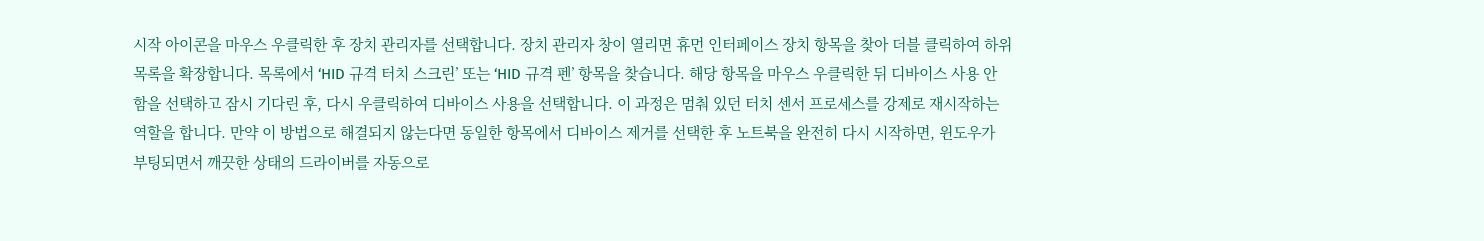시작 아이콘을 마우스 우클릭한 후 장치 관리자를 선택합니다. 장치 관리자 창이 열리면 휴먼 인터페이스 장치 항목을 찾아 더블 클릭하여 하위 목록을 확장합니다. 목록에서 ‘HID 규격 터치 스크린’ 또는 ‘HID 규격 펜’ 항목을 찾습니다. 해당 항목을 마우스 우클릭한 뒤 디바이스 사용 안 함을 선택하고 잠시 기다린 후, 다시 우클릭하여 디바이스 사용을 선택합니다. 이 과정은 멈춰 있던 터치 센서 프로세스를 강제로 재시작하는 역할을 합니다. 만약 이 방법으로 해결되지 않는다면 동일한 항목에서 디바이스 제거를 선택한 후 노트북을 완전히 다시 시작하면, 윈도우가 부팅되면서 깨끗한 상태의 드라이버를 자동으로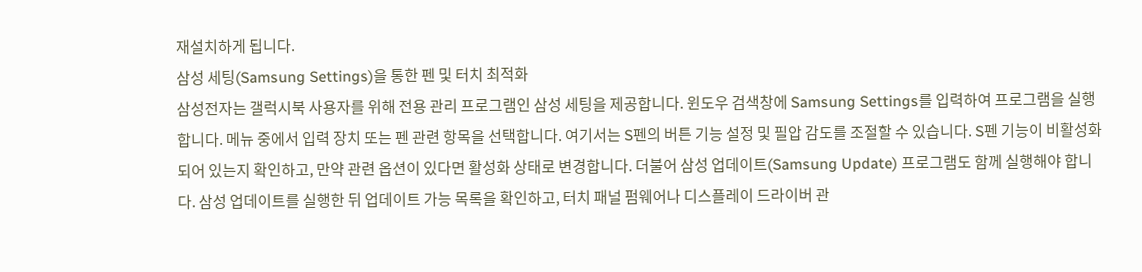재설치하게 됩니다.
삼성 세팅(Samsung Settings)을 통한 펜 및 터치 최적화
삼성전자는 갤럭시북 사용자를 위해 전용 관리 프로그램인 삼성 세팅을 제공합니다. 윈도우 검색창에 Samsung Settings를 입력하여 프로그램을 실행합니다. 메뉴 중에서 입력 장치 또는 펜 관련 항목을 선택합니다. 여기서는 S펜의 버튼 기능 설정 및 필압 감도를 조절할 수 있습니다. S펜 기능이 비활성화되어 있는지 확인하고, 만약 관련 옵션이 있다면 활성화 상태로 변경합니다. 더불어 삼성 업데이트(Samsung Update) 프로그램도 함께 실행해야 합니다. 삼성 업데이트를 실행한 뒤 업데이트 가능 목록을 확인하고, 터치 패널 펌웨어나 디스플레이 드라이버 관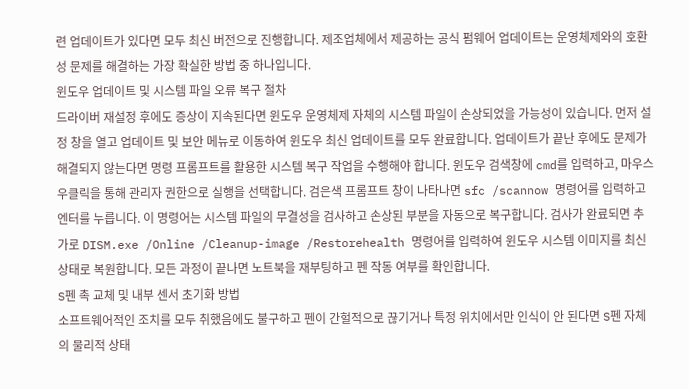련 업데이트가 있다면 모두 최신 버전으로 진행합니다. 제조업체에서 제공하는 공식 펌웨어 업데이트는 운영체제와의 호환성 문제를 해결하는 가장 확실한 방법 중 하나입니다.
윈도우 업데이트 및 시스템 파일 오류 복구 절차
드라이버 재설정 후에도 증상이 지속된다면 윈도우 운영체제 자체의 시스템 파일이 손상되었을 가능성이 있습니다. 먼저 설정 창을 열고 업데이트 및 보안 메뉴로 이동하여 윈도우 최신 업데이트를 모두 완료합니다. 업데이트가 끝난 후에도 문제가 해결되지 않는다면 명령 프롬프트를 활용한 시스템 복구 작업을 수행해야 합니다. 윈도우 검색창에 cmd를 입력하고, 마우스 우클릭을 통해 관리자 권한으로 실행을 선택합니다. 검은색 프롬프트 창이 나타나면 sfc /scannow 명령어를 입력하고 엔터를 누릅니다. 이 명령어는 시스템 파일의 무결성을 검사하고 손상된 부분을 자동으로 복구합니다. 검사가 완료되면 추가로 DISM.exe /Online /Cleanup-image /Restorehealth 명령어를 입력하여 윈도우 시스템 이미지를 최신 상태로 복원합니다. 모든 과정이 끝나면 노트북을 재부팅하고 펜 작동 여부를 확인합니다.
S펜 촉 교체 및 내부 센서 초기화 방법
소프트웨어적인 조치를 모두 취했음에도 불구하고 펜이 간헐적으로 끊기거나 특정 위치에서만 인식이 안 된다면 S펜 자체의 물리적 상태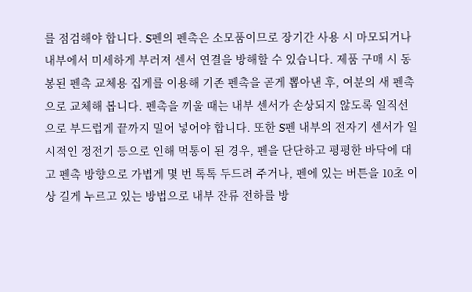를 점검해야 합니다. S펜의 펜촉은 소모품이므로 장기간 사용 시 마모되거나 내부에서 미세하게 부러져 센서 연결을 방해할 수 있습니다. 제품 구매 시 동봉된 펜촉 교체용 집게를 이용해 기존 펜촉을 곧게 뽑아낸 후, 여분의 새 펜촉으로 교체해 봅니다. 펜촉을 끼울 때는 내부 센서가 손상되지 않도록 일직선으로 부드럽게 끝까지 밀어 넣어야 합니다. 또한 S펜 내부의 전자기 센서가 일시적인 정전기 등으로 인해 먹통이 된 경우, 펜을 단단하고 평평한 바닥에 대고 펜촉 방향으로 가볍게 몇 번 톡톡 두드려 주거나, 펜에 있는 버튼을 10초 이상 길게 누르고 있는 방법으로 내부 잔류 전하를 방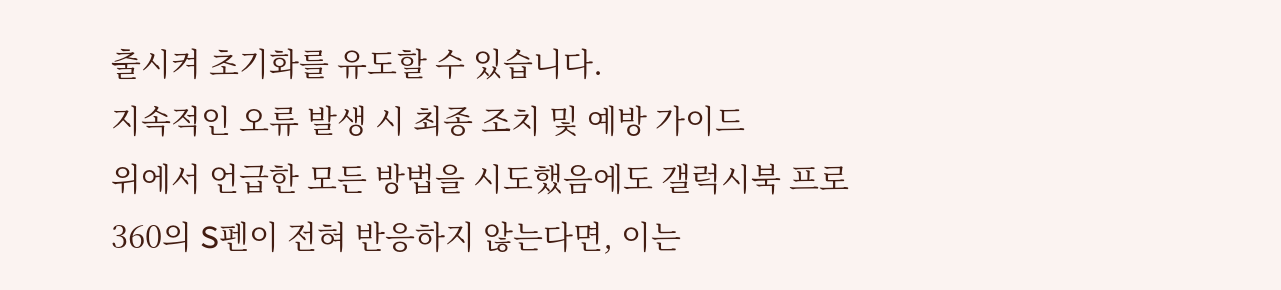출시켜 초기화를 유도할 수 있습니다.
지속적인 오류 발생 시 최종 조치 및 예방 가이드
위에서 언급한 모든 방법을 시도했음에도 갤럭시북 프로 360의 S펜이 전혀 반응하지 않는다면, 이는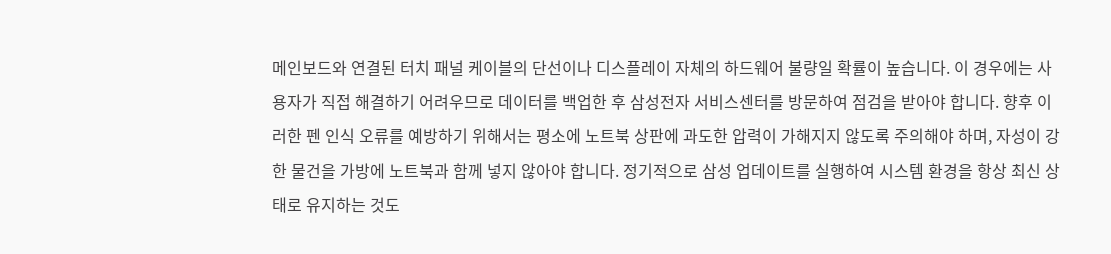메인보드와 연결된 터치 패널 케이블의 단선이나 디스플레이 자체의 하드웨어 불량일 확률이 높습니다. 이 경우에는 사용자가 직접 해결하기 어려우므로 데이터를 백업한 후 삼성전자 서비스센터를 방문하여 점검을 받아야 합니다. 향후 이러한 펜 인식 오류를 예방하기 위해서는 평소에 노트북 상판에 과도한 압력이 가해지지 않도록 주의해야 하며, 자성이 강한 물건을 가방에 노트북과 함께 넣지 않아야 합니다. 정기적으로 삼성 업데이트를 실행하여 시스템 환경을 항상 최신 상태로 유지하는 것도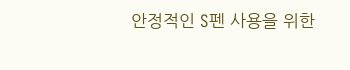안정적인 S펜 사용을 위한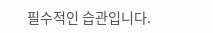필수적인 습관입니다.